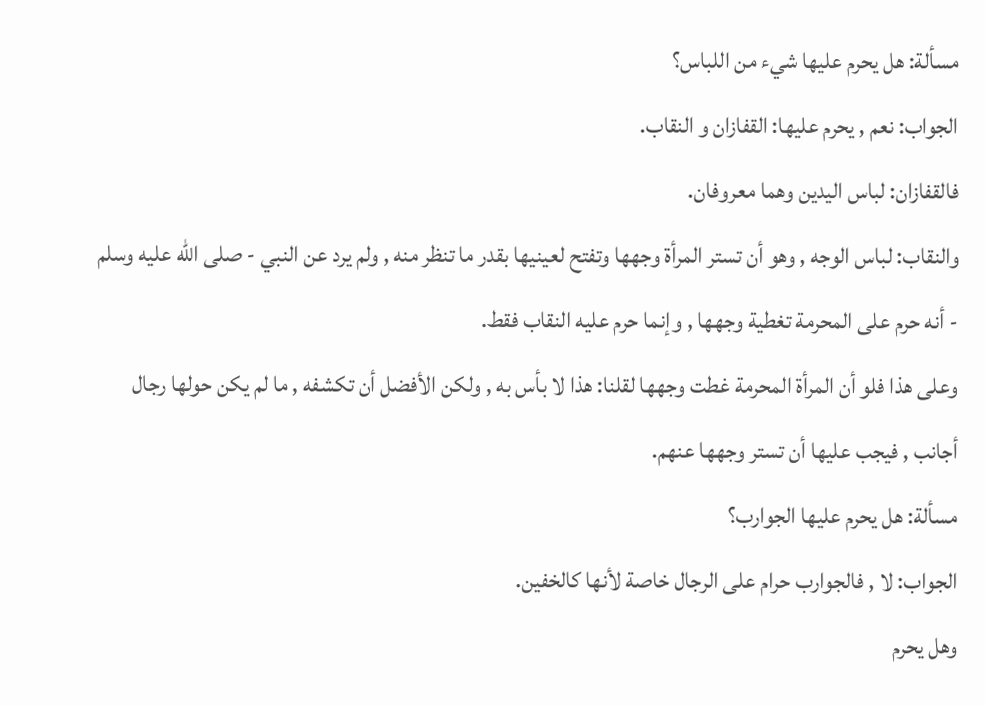مسألة: هل يحرم عليها شيء من اللباس؟
الجواب: نعم , يحرم عليها: القفازان و النقاب.
فالقفازان: لباس اليدين وهما معروفان.
والنقاب: لباس الوجه , وهو أن تستر المرأة وجهها وتفتح لعينيها بقدر ما تنظر منه , ولم يرد عن النبي - صلى الله عليه وسلم - أنه حرم على المحرمة تغطية وجهها , وإنما حرم عليه النقاب فقط.
وعلى هذا فلو أن المرأة المحرمة غطت وجهها لقلنا: هذا لا بأس به , ولكن الأفضل أن تكشفه , ما لم يكن حولها رجال أجانب , فيجب عليها أن تستر وجهها عنهم.
مسألة: هل يحرم عليها الجوارب؟
الجواب: لا , فالجوارب حرام على الرجال خاصة لأنها كالخفين.
وهل يحرم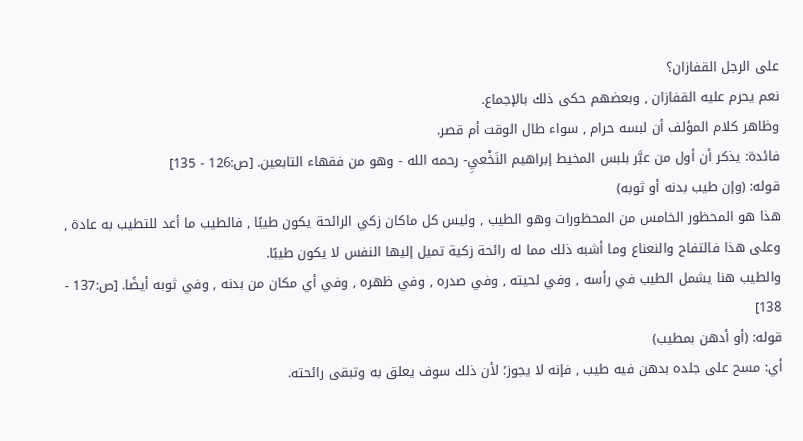على الرجل القفازان؟
نعم يحرم عليه القفازان , وبعضهم حكى ذلك بالإجماع.
وظاهر كلام المؤلف أن لبسه حرام , سواء طال الوقت أم قصر.
فائدة: يذكر أن أول من عبَّر بلبس المخيط إبراهيم النَخْعيِ- رحمه الله - وهو من فقهاء التابعين. [ص:126 - 135]
قوله: (وإن طيب بدنه أو ثوبه)
هذا هو المحظور الخامس من المحظورات وهو الطيب , وليس كل ماكان زكي الرائحة يكون طيبًا , فالطيب ما أعد للتطيب به عادة , وعلى هذا فالتفاح والنعناع وما أشبه ذلك مما له رائحة زكية تميل إليها النفس لا يكون طيبًا.
والطيب هنا يشمل الطيب في رأسه , وفي لحيته , وفي صدره , وفي ظهره , وفي أي مكان من بدنه , وفي ثوبه أيضًا. [ص:137 - 138]
قوله: (أو أدهن بمطيب)
أي: مسح على جلده بدهن فيه طيب , فإنه لا يجوز؛ لأن ذلك سوف يعلق به وتبقى رائحته.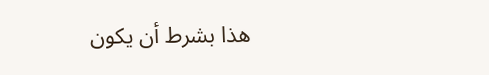هذا بشرط أن يكون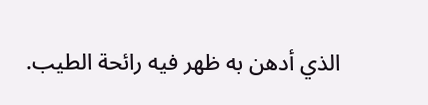الذي أدهن به ظهر فيه رائحة الطيب.